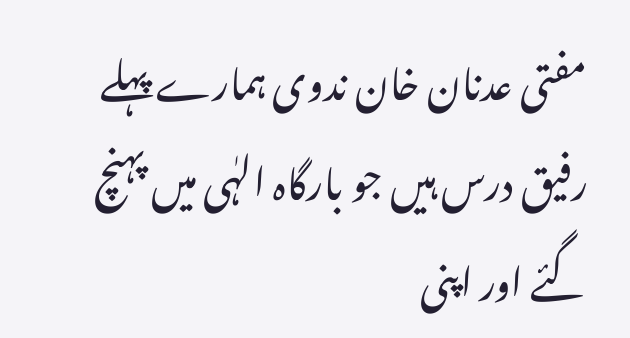مفتی عدنان خان ندوی ہمارے پہلے رفیق درس ہیں جو بارگاہ الہٰی میں پہنچ گئے اور اپنی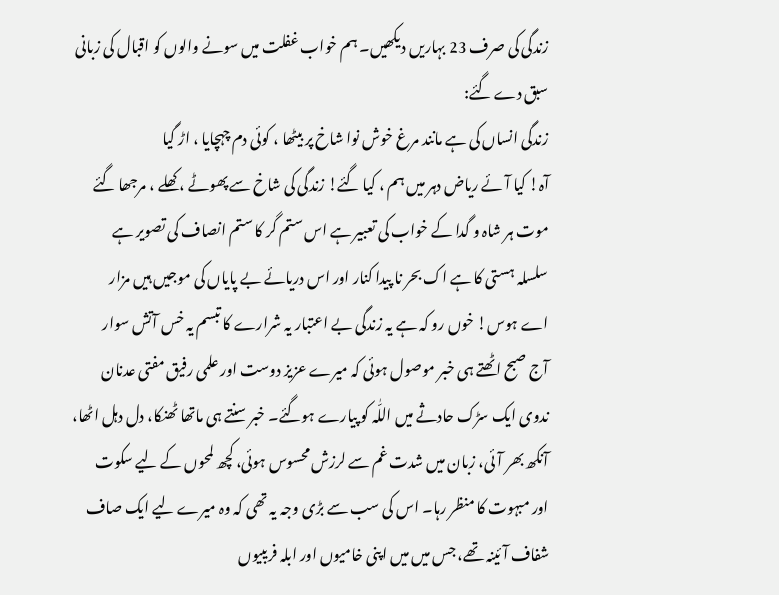زندگی کی صرف 23 بہاریں دیکھیں۔ ہم خواب غفلت میں سونے والوں کو اقبال کی زبانی سبق دے گئے:
زندگی انساں کی ہے مانند مرغ خوش نوا شاخ پر بیٹھا ، کوئی دم چہچایا ، اڑ گیا
آہ! کیا آئے ریاض دہر میں ہم ، کیا گئے! زندگی کی شاخ سے پھوٹے ، کھلے ، مرجھا گئے
موت ہر شاہ و گدا کے خواب کی تعبیر ہے اس ستم گر کا ستم انصاف کی تصویر ہے
سلسلہ ہستی کا ہے اک بحر نا پیدا کنار اور اس دریائے بے پایاں کی موجیں ہیں مزار
اے ہوس! خوں رو کہ ہے یہ زندگی بے اعتبار یہ شرارے کا تبسم یہ خس آتش سوار
آج صبح اٹھتے ہی خبر موصول ہوئی کہ میرے عزیز دوست اور علمی رفیق مفتی عدنان ندوی ایک سڑک حادثے میں اللّٰہ کو پیارے ہوگئے۔ خبر سنتے ہی ماتھا ٹھنکا، دل دہل اٹھا، آنکھ بھر آئی، زبان میں شدت غم سے لرزش محسوس ہوئی، کچھ لمحوں کے لیے سکوت اور مبہوت کا منظر رہا۔ اس کی سب سے بڑی وجہ یہ تھی کہ وہ میرے لیے ایک صاف شفاف آئینہ تھے، جس میں میں اپنی خامیوں اور ابلہ فریبیوں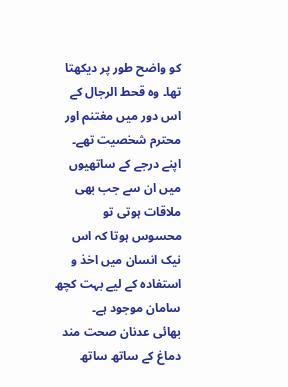کو واضح طور پر دیکھتا تھا۔ وہ قحط الرجال کے اس دور میں مغتنم اور محترم شخصیت تھے۔ اپنے درجے کے ساتھیوں میں ان سے جب بھی ملاقات ہوتی تو محسوس ہوتا کہ اس نیک انسان میں اخذ و استفادہ کے لیے بہت کچھ سامان موجود ہے۔
بھائی عدنان صحت مند دماغ کے ساتھ ساتھ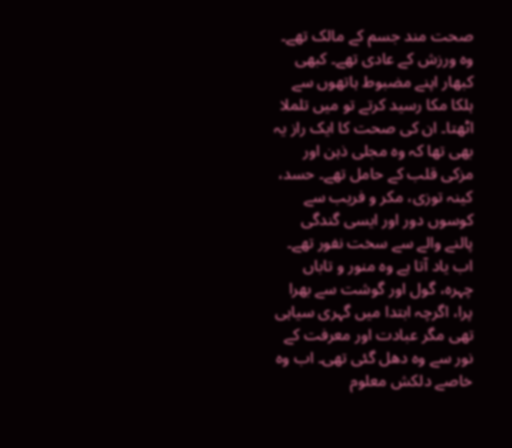صحت مند جسم کے مالک تھے۔ وہ ورزش کے عادی تھے۔ کبھی کبھار اپنے مضبوط ہاتھوں سے ہلکا مکا رسید کرتے تو میں تلملا اٹھتا۔ ان کی صحت کا ایک راز یہ بھی تھا کہ وہ مجلی ذہن اور مزکی قلب کے حامل تھے۔ حسد، کینہ توزی، مکر و فریب سے کوسوں دور اور ایسی گندگی پالنے والے سے سخت نفور تھے۔ اب یاد آتا ہے وہ منور و تاباں چہرہ، گول اور گوشت سے بھرا پرا، اگرچہ ابتدا میں گہری سیاہی تھی مگر عبادت اور معرفت کے نور سے وہ دھل گئی تھی۔ اب وہ خاصے دلکش معلوم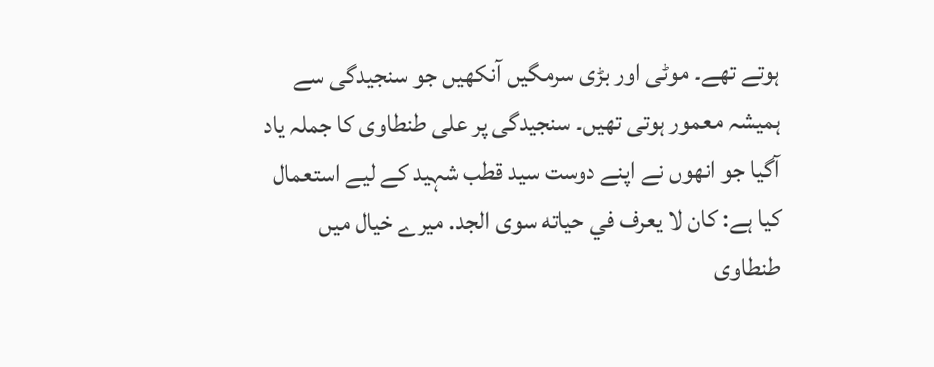ہوتے تھے۔ موٹی اور بڑی سرمگیں آنکھیں جو سنجیدگی سے ہمیشہ معمور ہوتی تھیں۔ سنجیدگی پر علی طنطاوی کا جملہ یاد آگیا جو انھوں نے اپنے دوست سید قطب شہید کے لیے استعمال کیا ہے: کان لا یعرف في حياته سوى الجد. میرے خیال میں طنطاوی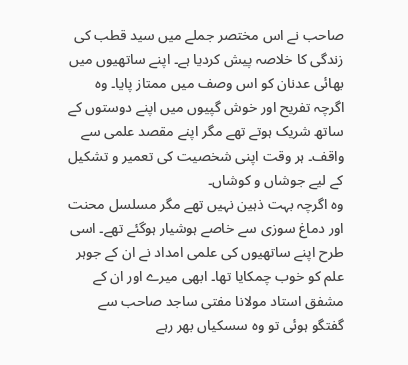صاحب نے اس مختصر جملے میں سید قطب کی زندگی کا خلاصہ پیش کردیا ہے۔ اپنے ساتھیوں میں بھائی عدنان کو اس وصف میں ممتاز پایا۔ وہ اگرچہ تفریح اور خوش گپیوں میں اپنے دوستوں کے ساتھ شریک ہوتے تھے مگر اپنے مقصد علمی سے واقف۔ ہر وقت اپنی شخصیت کی تعمیر و تشکیل کے لیے جوشاں و کوشاں۔
وہ اگرچہ بہت ذہین نہیں تھے مگر مسلسل محنت اور دماغ سوزی سے خاصے ہوشیار ہوگئے تھے۔ اسی طرح اپنے ساتھیوں کی علمی امداد نے ان کے جوہر علم کو خوب چمکایا تھا۔ ابھی میرے اور ان کے مشفق استاد مولانا مفتی ساجد صاحب سے گفتگو ہوئی تو وہ سسکیاں بھر رہے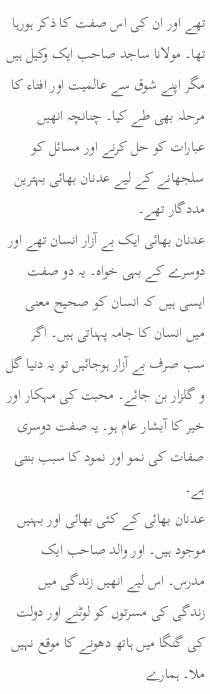تھے اور ان کی اس صفت کا ذکر ہورہا تھا۔ مولانا ساجد صاحب ایک وکیل ہیں مگر اپنے شوق سے عالمیت اور افتاء کا مرحلہ بھی طے کیا۔ چنانچہ انھیں عبارات کو حل کرنے اور مسائل کو سلجھانے کے لیے عدنان بھائی بہترین مددگار تھے۔
عدنان بھائی ایک بے آزار انسان تھے اور دوسرے کے بہی خواہ۔ یہ دو صفت ایسی ہیں کہ انسان کو صحیح معنی میں انسان کا جامہ پہناتی ہیں۔ اگر سب صرف بے آزار ہوجائیں تو یہ دنیا گل و گلزار بن جائے۔ محبت کی مہکار اور خیر کا آبشار عام ہو۔ یہ صفت دوسری صفات کی نمو اور نمود کا سبب بنتی ہے۔
عدنان بھائی کے کئی بھائی اور بہنیں موجود ہیں۔ اور والد صاحب ایک مدرس۔ اس لیے انھیں زندگی میں زندگی کی مسرتوں کو لوٹنے اور دولت کی گنگا میں ہاتھ دھونے کا موقع نہیں ملا۔ ہمارے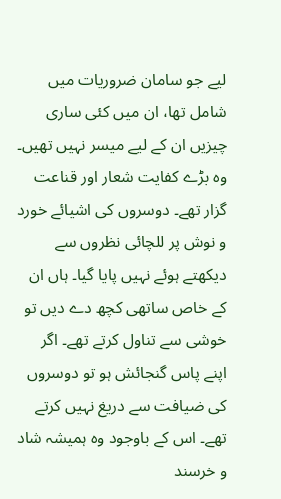لیے جو سامان ضروریات میں شامل تھا، ان میں کئی ساری چیزیں ان کے لیے میسر نہیں تھیں۔ وہ بڑے کفایت شعار اور قناعت گزار تھے۔ دوسروں کی اشیائے خورد و نوش پر للچائی نظروں سے دیکھتے ہوئے نہیں پایا گیا۔ ہاں ان کے خاص ساتھی کچھ دے دیں تو خوشی سے تناول کرتے تھے۔ اگر اپنے پاس گنجائش ہو تو دوسروں کی ضیافت سے دریغ نہیں کرتے تھے۔ اس کے باوجود وہ ہمیشہ شاد و خرسند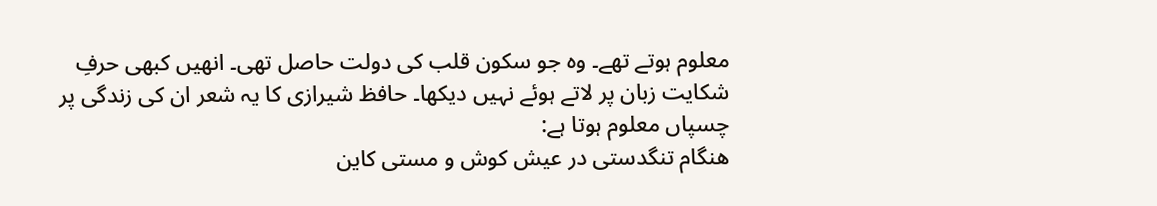معلوم ہوتے تھے۔ وہ جو سکون قلب کی دولت حاصل تھی۔ انھیں کبھی حرفِ شکایت زبان پر لاتے ہوئے نہیں دیکھا۔ حافظ شیرازی کا یہ شعر ان کی زندگی پر چسپاں معلوم ہوتا ہے:
هنگام تنگدستی در عیش کوش و مستی کاین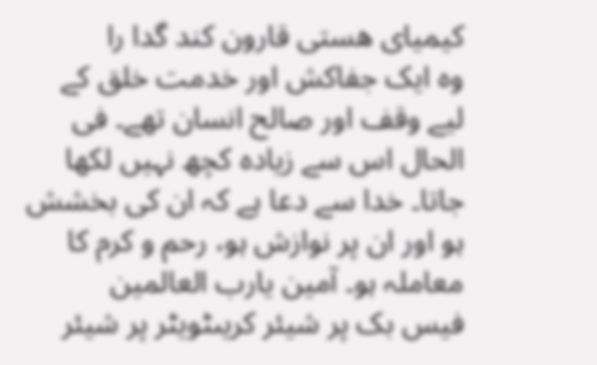کیمیای هستی قارون کند گدا را
وہ ایک جفاکش اور خدمت خلق کے لیے وقف اور صالح انسان تھے۔ فی الحال اس سے زیادہ کچھ نہیں لکھا جاتا۔ خدا سے دعا ہے کہ ان کی بخشش ہو اور ان پر نوازش ہو، رحم و کرم کا معاملہ ہو۔ آمین یارب العالمین
فیس بک پر شیئر کریںٹویٹر پر شیئر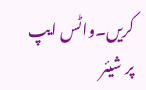کریں۔واٹس ایپ پر شیئر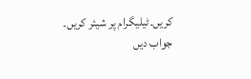کریں۔ٹیلیگرام پر شیئر کریں۔
جواب دیں